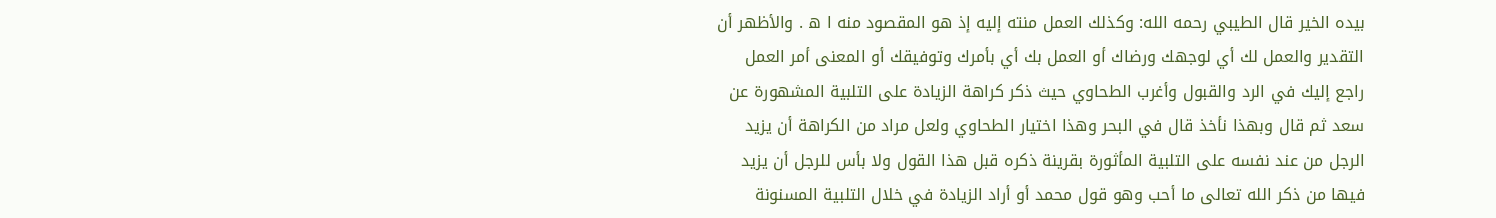بيده الخير قال الطيبي رحمه الله: وكذلك العمل منته إليه إذ هو المقصود منه ا ه . والأظهر أن التقدير والعمل لك أي لوجهك ورضاك أو العمل بك أي بأمرك وتوفيقك أو المعنى أمر العمل راجع إليك في الرد والقبول وأغرب الطحاوي حيث ذكر كراهة الزيادة على التلبية المشهورة عن سعد ثم قال وبهذا نأخذ قال في البحر وهذا اختيار الطحاوي ولعل مراد من الكراهة أن يزيد الرجل من عند نفسه على التلبية المأثورة بقرينة ذكره قبل هذا القول ولا بأس للرجل أن يزيد فيها من ذكر الله تعالى ما أحب وهو قول محمد أو أراد الزيادة في خلال التلبية المسنونة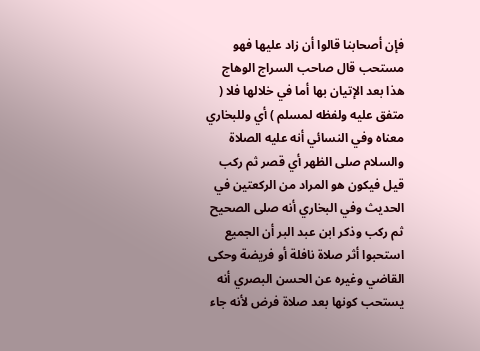فإن أصحابنا قالوا أن زاد عليها فهو مستحب قال صاحب السراج الوهاج هذا بعد الإتيان بها أما في خلالها فلا ( متفق عليه ولفظه لمسلم ) أي وللبخاري معناه وفي النسائي أنه عليه الصلاة والسلام صلى الظهر أي قصر ثم ركب قيل فيكون هو المراد من الركعتين في الحديث وفي البخاري أنه صلى الصحيح ثم ركب وذكر ابن عبد البر أن الجميع استحبوا أثر صلاة نافلة أو فريضة وحكى القاضي وغيره عن الحسن البصري أنه يستحب كونها بعد صلاة فرض لأنه جاء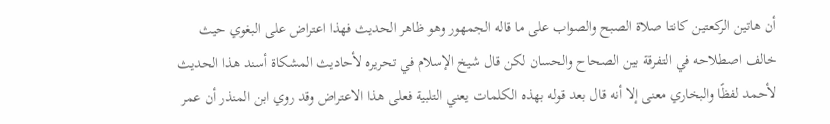أن هاتين الركعتين كانتا صلاة الصبح والصواب على ما قاله الجمهور وهو ظاهر الحديث فهذا اعتراض على البغوي حيث خالف اصطلاحه في التفرقة بين الصحاح والحسان لكن قال شيخ الإسلام في تحريره لأحاديث المشكاة أسند هذا الحديث لأحمد لفظًا والبخاري معنى إلا أنه قال بعد قوله بهذه الكلمات يعني التلبية فعلى هذا الاعتراض وقد روي ابن المنذر أن عمر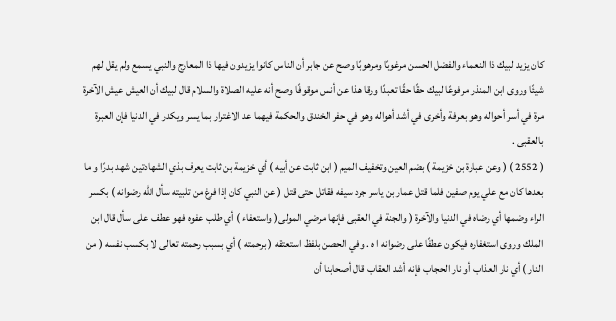كان يزيد لبيك ذا النعماء والفضل الحسن مرغوبًا ومرهوبًا وصح عن جابر أن الناس كانوا يزيدون فيها ذا المعارج والنبي يسمع ولم يقل لهم شيئًا وروى ابن المنذر مرفوعًا لبيك حقًا حقًا تعبدًا ورقا هذا عن أنس موقوفًا وصح أنه عليه الصلاة والسلام قال لبيك أن العيش عيش الآخرة مرة في أسر أحواله وهو بعرفة وأخرى في أشد أهواله وهو في حفر الخندق والحكمة فيهما عد الاغترار بما يسر ويكدر في الدنيا فإن العبرة بالعقبى .
( 2552 ) ( وعن عبارة بن خزيمة ) بضم العين وتخفيف الميم ( ابن ثابت عن أبيه ) أي خزيمة بن ثابت يعرف بذي الشهادتين شهد بدرًا و ما بعدها كان مع علي يوم صفين فلما قتل عمار بن ياسر جرد سيفه فقاتل حتى قتل ( عن النبي كان إذا فرغ من تلبيته سأل الله رضوانه ) بكسر الراء وضمها أي رضاه في الدنيا والآخرة ( والجنة في العقبى فإنها مرضي المولى( واستعفاء ) أي طلب عفوه فهو عطف على سأل قال ابن الملك وروى استغفاره فيكون عطفًا على رضوانه ا ه . وفي الحصن بلفظ استعتقه ( برحمته ) أي بسبب رحمته تعالى لا بكسب نفسه ( من النار ) أي نار العذاب أو نار الحجاب فإنه أشد العقاب قال أصحابنا أن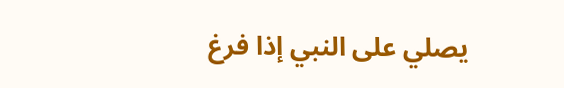يصلي على النبي إذا فرغ